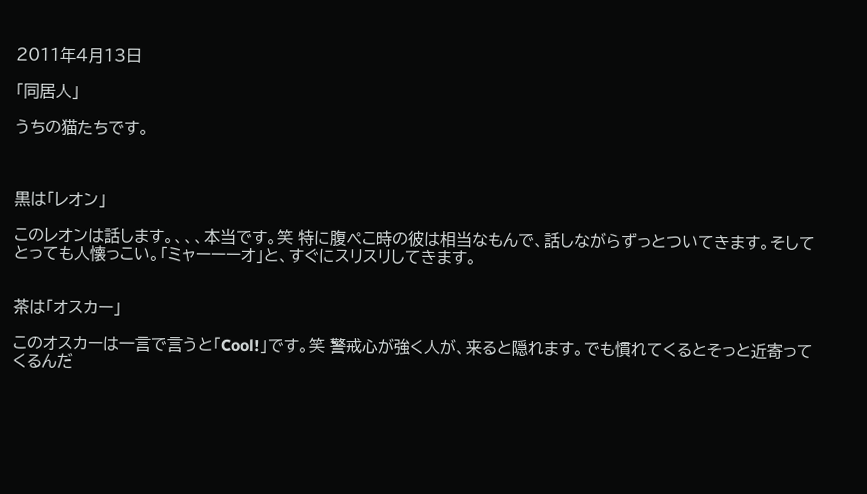2011年4月13日

「同居人」

うちの猫たちです。



黒は「レオン」

このレオンは話します。、、、本当です。笑 特に腹ぺこ時の彼は相当なもんで、話しながらずっとついてきます。そしてとっても人懐っこい。「ミャーーーオ」と、すぐにスリスリしてきます。


茶は「オスカー」

このオスカーは一言で言うと「Cool!」です。笑 警戒心が強く人が、来ると隠れます。でも慣れてくるとそっと近寄ってくるんだ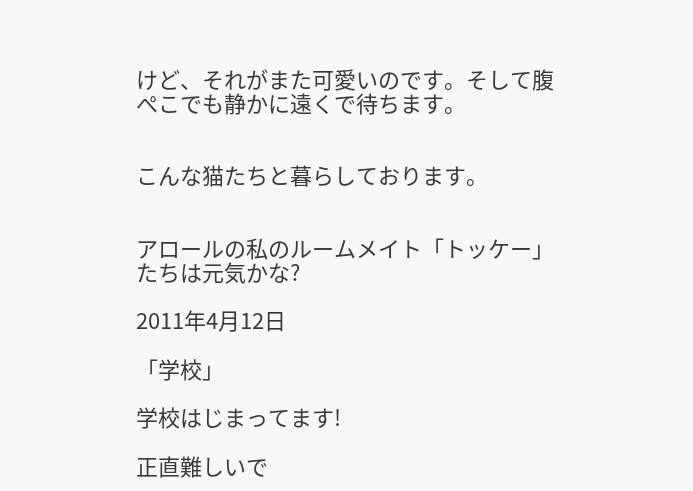けど、それがまた可愛いのです。そして腹ぺこでも静かに遠くで待ちます。


こんな猫たちと暮らしております。


アロールの私のルームメイト「トッケー」たちは元気かな?

2011年4月12日

「学校」

学校はじまってます!

正直難しいで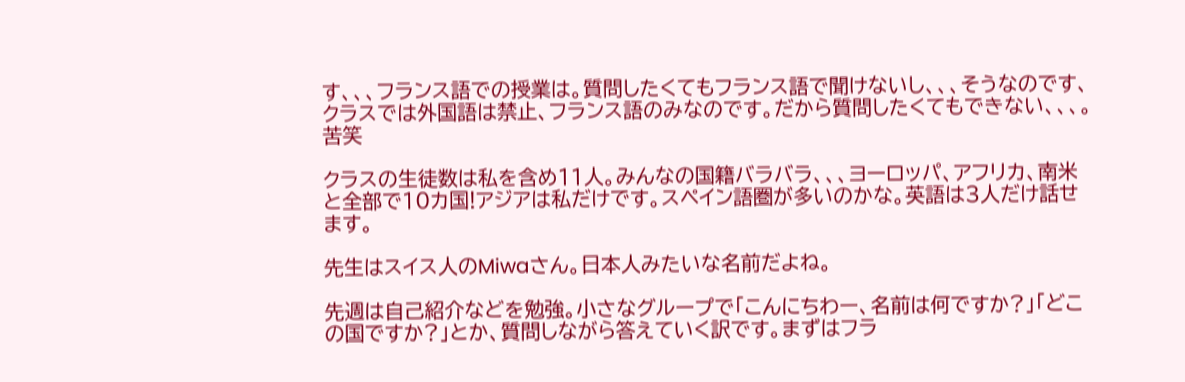す、、、フランス語での授業は。質問したくてもフランス語で聞けないし、、、そうなのです、クラスでは外国語は禁止、フランス語のみなのです。だから質問したくてもできない、、、。苦笑

クラスの生徒数は私を含め11人。みんなの国籍バラバラ、、、ヨーロッパ、アフリカ、南米と全部で10カ国!アジアは私だけです。スペイン語圏が多いのかな。英語は3人だけ話せます。

先生はスイス人のMiwaさん。日本人みたいな名前だよね。

先週は自己紹介などを勉強。小さなグループで「こんにちわー、名前は何ですか?」「どこの国ですか?」とか、質問しながら答えていく訳です。まずはフラ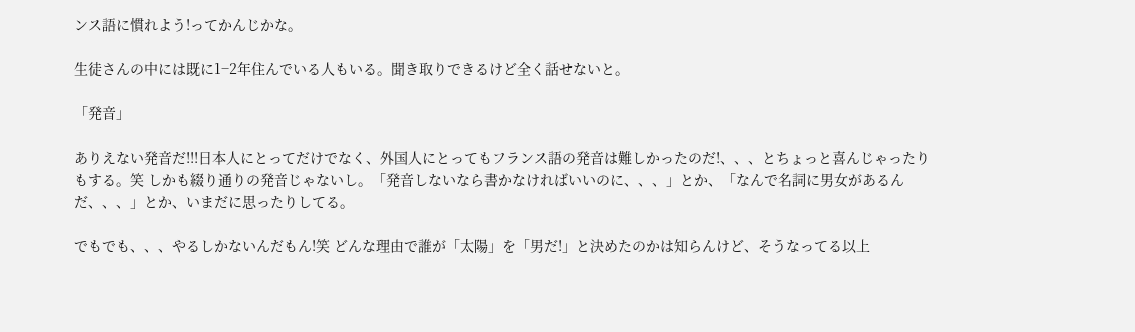ンス語に慣れよう!ってかんじかな。

生徒さんの中には既に1−2年住んでいる人もいる。聞き取りできるけど全く話せないと。

「発音」

ありえない発音だ!!!日本人にとってだけでなく、外国人にとってもフランス語の発音は難しかったのだ!、、、とちょっと喜んじゃったりもする。笑 しかも綴り通りの発音じゃないし。「発音しないなら書かなければいいのに、、、」とか、「なんで名詞に男女があるんだ、、、」とか、いまだに思ったりしてる。

でもでも、、、やるしかないんだもん!笑 どんな理由で誰が「太陽」を「男だ!」と決めたのかは知らんけど、そうなってる以上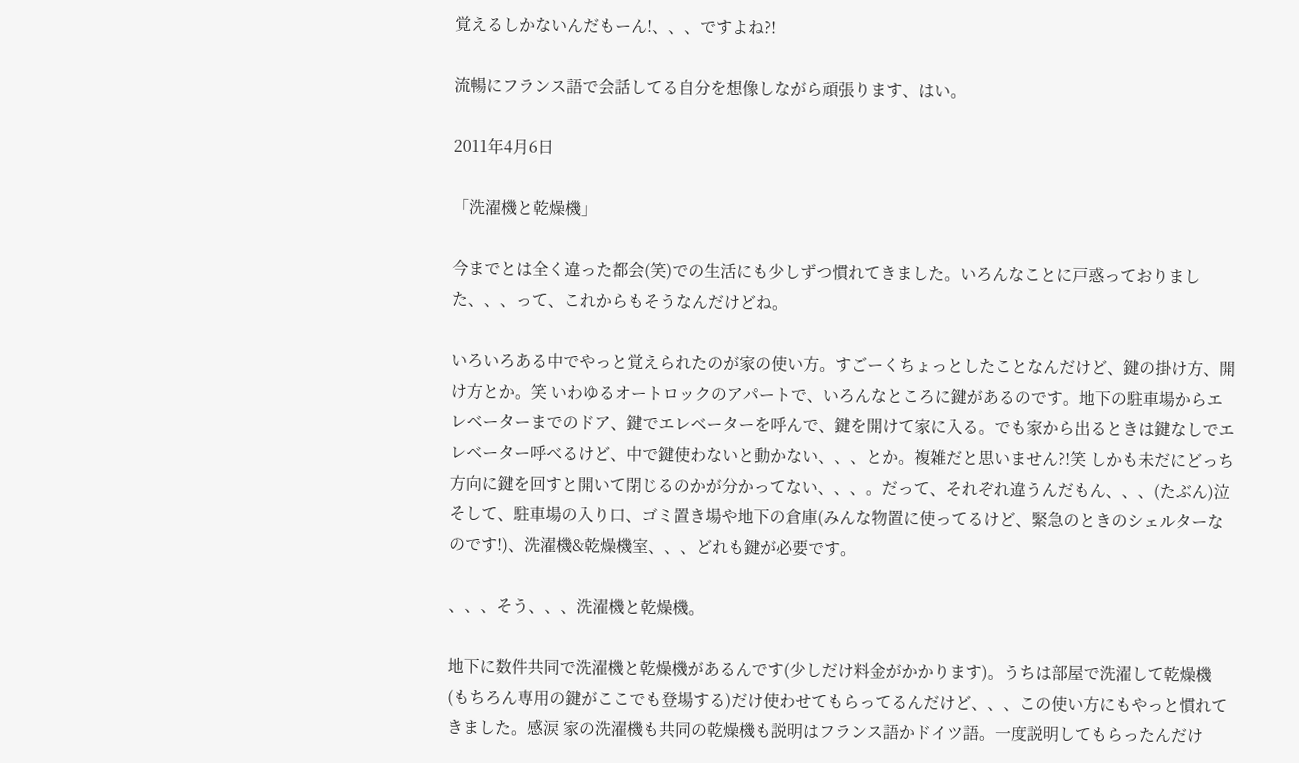覚えるしかないんだもーん!、、、ですよね?!

流暢にフランス語で会話してる自分を想像しながら頑張ります、はい。

2011年4月6日

「洗濯機と乾燥機」

今までとは全く違った都会(笑)での生活にも少しずつ慣れてきました。いろんなことに戸惑っておりました、、、って、これからもそうなんだけどね。

いろいろある中でやっと覚えられたのが家の使い方。すごーくちょっとしたことなんだけど、鍵の掛け方、開け方とか。笑 いわゆるオートロックのアパートで、いろんなところに鍵があるのです。地下の駐車場からエレベーターまでのドア、鍵でエレベーターを呼んで、鍵を開けて家に入る。でも家から出るときは鍵なしでエレベーター呼べるけど、中で鍵使わないと動かない、、、とか。複雑だと思いません?!笑 しかも未だにどっち方向に鍵を回すと開いて閉じるのかが分かってない、、、。だって、それぞれ違うんだもん、、、(たぶん)泣 そして、駐車場の入り口、ゴミ置き場や地下の倉庫(みんな物置に使ってるけど、緊急のときのシェルターなのです!)、洗濯機&乾燥機室、、、どれも鍵が必要です。

、、、そう、、、洗濯機と乾燥機。

地下に数件共同で洗濯機と乾燥機があるんです(少しだけ料金がかかります)。うちは部屋で洗濯して乾燥機(もちろん専用の鍵がここでも登場する)だけ使わせてもらってるんだけど、、、この使い方にもやっと慣れてきました。感涙 家の洗濯機も共同の乾燥機も説明はフランス語かドイツ語。一度説明してもらったんだけ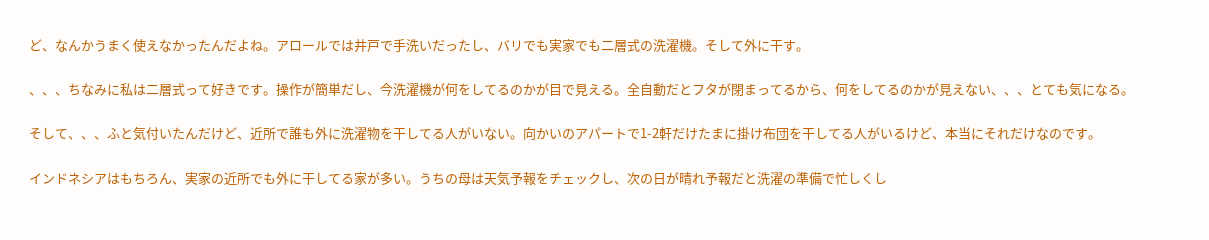ど、なんかうまく使えなかったんだよね。アロールでは井戸で手洗いだったし、バリでも実家でも二層式の洗濯機。そして外に干す。

、、、ちなみに私は二層式って好きです。操作が簡単だし、今洗濯機が何をしてるのかが目で見える。全自動だとフタが閉まってるから、何をしてるのかが見えない、、、とても気になる。

そして、、、ふと気付いたんだけど、近所で誰も外に洗濯物を干してる人がいない。向かいのアパートで1-2軒だけたまに掛け布団を干してる人がいるけど、本当にそれだけなのです。

インドネシアはもちろん、実家の近所でも外に干してる家が多い。うちの母は天気予報をチェックし、次の日が晴れ予報だと洗濯の準備で忙しくし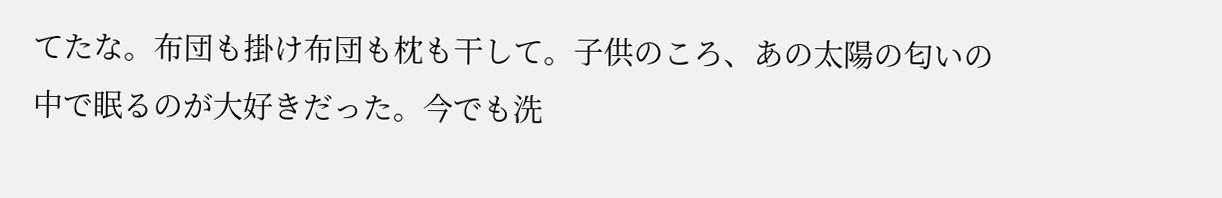てたな。布団も掛け布団も枕も干して。子供のころ、あの太陽の匂いの中で眠るのが大好きだった。今でも洗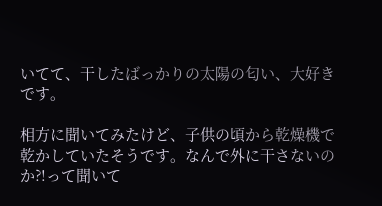いてて、干したばっかりの太陽の匂い、大好きです。

相方に聞いてみたけど、子供の頃から乾燥機で乾かしていたそうです。なんで外に干さないのか?!って聞いて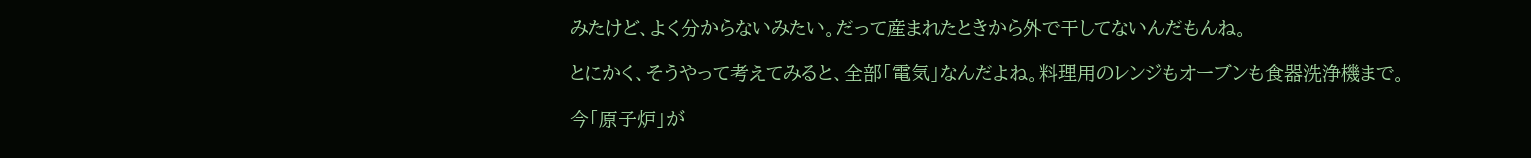みたけど、よく分からないみたい。だって産まれたときから外で干してないんだもんね。

とにかく、そうやって考えてみると、全部「電気」なんだよね。料理用のレンジもオーブンも食器洗浄機まで。

今「原子炉」が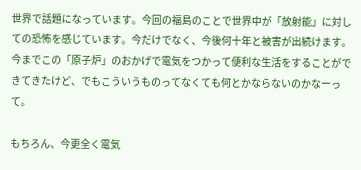世界で話題になっています。今回の福島のことで世界中が「放射能」に対しての恐怖を感じています。今だけでなく、今後何十年と被害が出続けます。今までこの「原子炉」のおかげで電気をつかって便利な生活をすることができてきたけど、でもこういうものってなくても何とかならないのかなーって。

もちろん、今更全く電気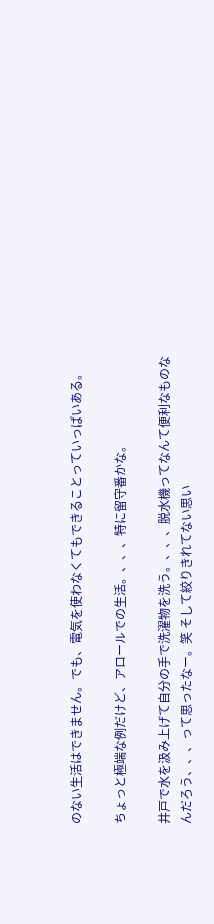のない生活はできません。でも、電気を使わなくてもできることっていっぱいある。

ちょっと極端な例だけど、アロールでの生活。、、、特に留守番かな。

井戸で水を汲み上げて自分の手で洗濯物を洗う。、、、脱水機ってなんて便利なものなんだろう、、、って思ったなー。笑 そして絞りきれてない思い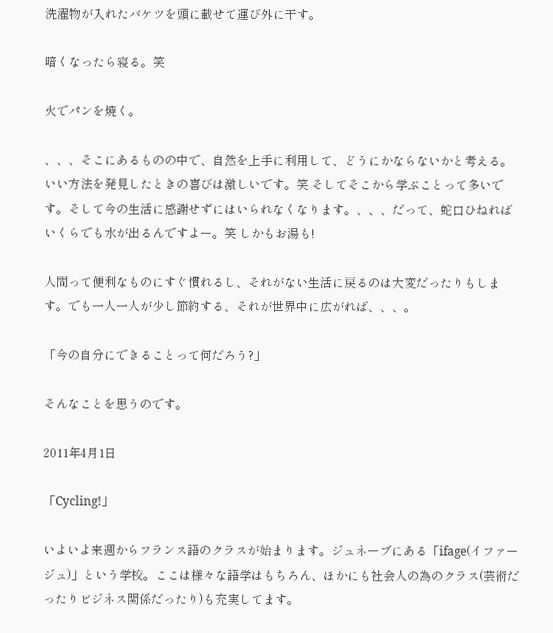洗濯物が入れたバケツを頭に載せて運び外に干す。

暗くなったら寝る。笑

火でパンを焼く。

、、、そこにあるものの中で、自然を上手に利用して、どうにかならないかと考える。いい方法を発見したときの喜びは激しいです。笑 そしてそこから学ぶことって多いです。そして今の生活に感謝せずにはいられなくなります。、、、だって、蛇口ひねればいくらでも水が出るんですよー。笑 しかもお湯も!

人間って便利なものにすぐ慣れるし、それがない生活に戻るのは大変だったりもします。でも一人一人が少し節約する、それが世界中に広がれば、、、。

「今の自分にできることって何だろう?」

そんなことを思うのです。

2011年4月1日

「Cycling!」

いよいよ来週からフランス語のクラスが始まります。ジュネーブにある「ifage(イファージュ)」という学校。ここは様々な語学はもちろん、ほかにも社会人の為のクラス(芸術だったりビジネス関係だったり)も充実してます。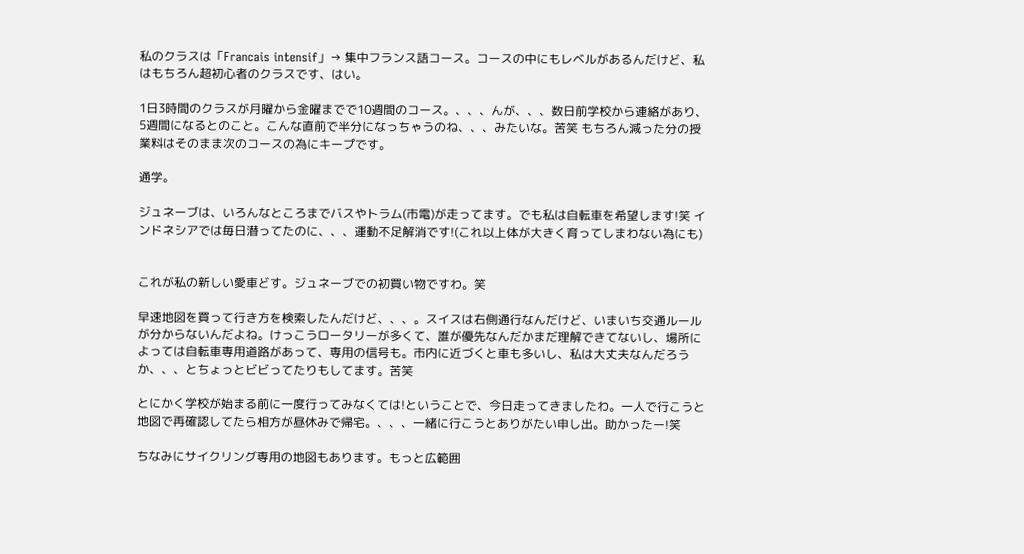私のクラスは「Francais intensif」→ 集中フランス語コース。コースの中にもレベルがあるんだけど、私はもちろん超初心者のクラスです、はい。

1日3時間のクラスが月曜から金曜までで10週間のコース。、、、んが、、、数日前学校から連絡があり、5週間になるとのこと。こんな直前で半分になっちゃうのね、、、みたいな。苦笑 もちろん減った分の授業料はそのまま次のコースの為にキープです。

通学。

ジュネーブは、いろんなところまでバスやトラム(市電)が走ってます。でも私は自転車を希望します!笑 インドネシアでは毎日潜ってたのに、、、運動不足解消です!(これ以上体が大きく育ってしまわない為にも)


これが私の新しい愛車どす。ジュネーブでの初買い物ですわ。笑

早速地図を買って行き方を検索したんだけど、、、。スイスは右側通行なんだけど、いまいち交通ルールが分からないんだよね。けっこうロータリーが多くて、誰が優先なんだかまだ理解できてないし、場所によっては自転車専用道路があって、専用の信号も。市内に近づくと車も多いし、私は大丈夫なんだろうか、、、とちょっとビビってたりもしてます。苦笑

とにかく学校が始まる前に一度行ってみなくては!ということで、今日走ってきましたわ。一人で行こうと地図で再確認してたら相方が昼休みで帰宅。、、、一緒に行こうとありがたい申し出。助かったー!笑

ちなみにサイクリング専用の地図もあります。もっと広範囲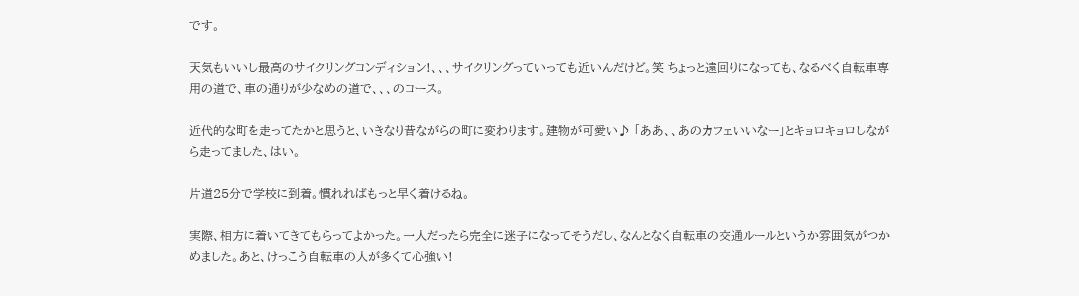です。

天気もいいし最高のサイクリングコンディション!、、、サイクリングっていっても近いんだけど。笑 ちょっと遠回りになっても、なるべく自転車専用の道で、車の通りが少なめの道で、、、のコース。

近代的な町を走ってたかと思うと、いきなり昔ながらの町に変わります。建物が可愛い♪ 「ああ、、あのカフェいいなー」とキョロキョロしながら走ってました、はい。

片道25分で学校に到着。慣れればもっと早く着けるね。

実際、相方に着いてきてもらってよかった。一人だったら完全に迷子になってそうだし、なんとなく自転車の交通ルールというか雰囲気がつかめました。あと、けっこう自転車の人が多くて心強い!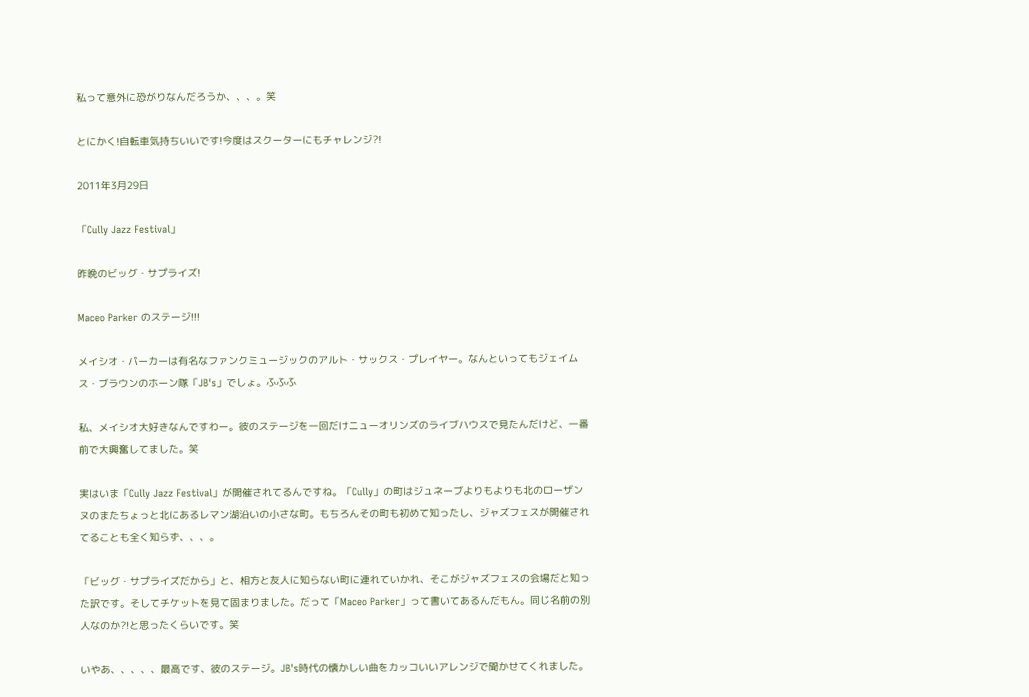私って意外に恐がりなんだろうか、、、。笑

とにかく!自転車気持ちいいです!今度はスクーターにもチャレンジ?!

2011年3月29日

「Cully Jazz Festival」

昨晩のビッグ・サプライズ!

Maceo Parker のステージ!!!

メイシオ・パーカーは有名なファンクミュージックのアルト・サックス・プレイヤー。なんといってもジェイムス・ブラウンのホーン隊「JB's」でしょ。ふふふ

私、メイシオ大好きなんですわー。彼のステージを一回だけニューオリンズのライブハウスで見たんだけど、一番前で大興奮してました。笑

実はいま「Cully Jazz Festival」が開催されてるんですね。「Cully」の町はジュネーブよりもよりも北のローザンヌのまたちょっと北にあるレマン湖沿いの小さな町。もちろんその町も初めて知ったし、ジャズフェスが開催されてることも全く知らず、、、。

「ビッグ・サプライズだから」と、相方と友人に知らない町に連れていかれ、そこがジャズフェスの会場だと知った訳です。そしてチケットを見て固まりました。だって「Maceo Parker」って書いてあるんだもん。同じ名前の別人なのか?!と思ったくらいです。笑

いやあ、、、、、最高です、彼のステージ。JB's時代の懐かしい曲をカッコいいアレンジで聞かせてくれました。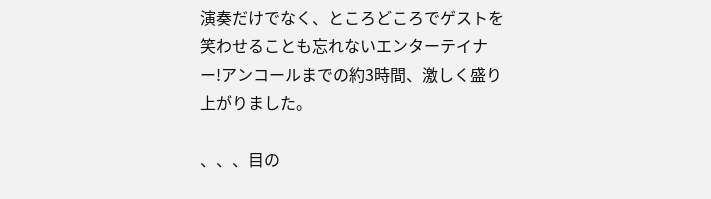演奏だけでなく、ところどころでゲストを笑わせることも忘れないエンターテイナー!アンコールまでの約3時間、激しく盛り上がりました。

、、、目の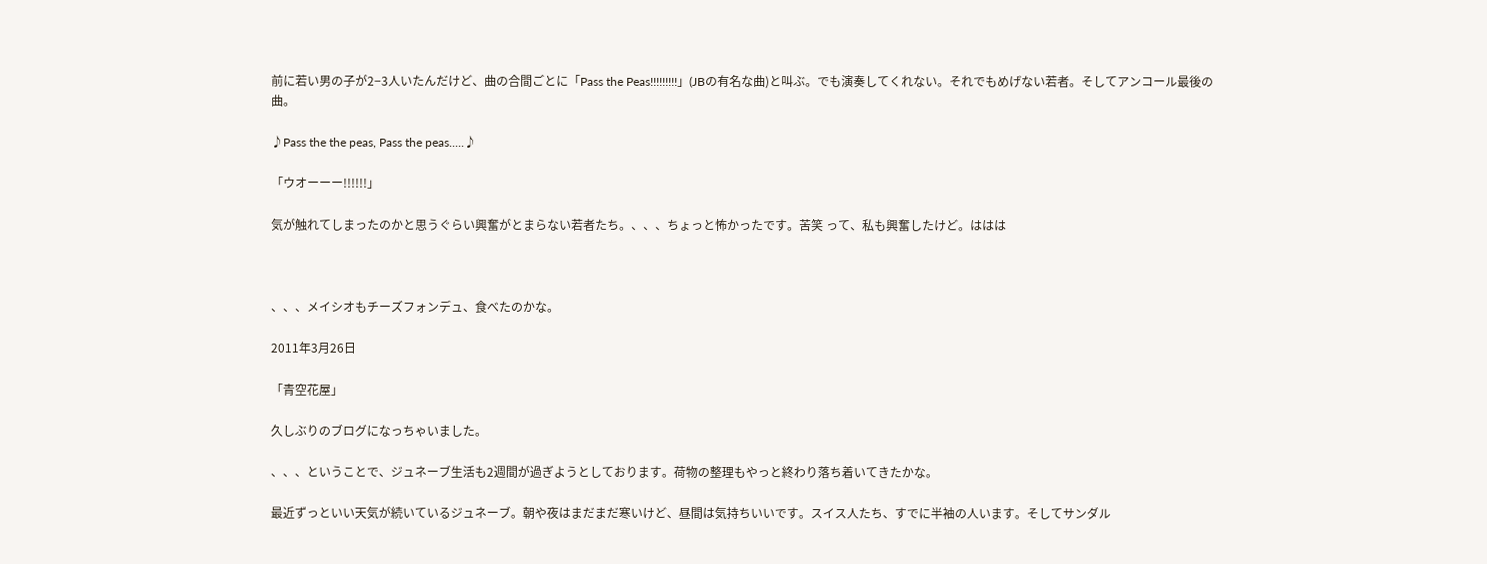前に若い男の子が2−3人いたんだけど、曲の合間ごとに「Pass the Peas!!!!!!!!!」(JBの有名な曲)と叫ぶ。でも演奏してくれない。それでもめげない若者。そしてアンコール最後の曲。

♪Pass the the peas, Pass the peas.....♪

「ウオーーー!!!!!!」

気が触れてしまったのかと思うぐらい興奮がとまらない若者たち。、、、ちょっと怖かったです。苦笑 って、私も興奮したけど。ははは



、、、メイシオもチーズフォンデュ、食べたのかな。

2011年3月26日

「青空花屋」

久しぶりのブログになっちゃいました。

、、、ということで、ジュネーブ生活も2週間が過ぎようとしております。荷物の整理もやっと終わり落ち着いてきたかな。

最近ずっといい天気が続いているジュネーブ。朝や夜はまだまだ寒いけど、昼間は気持ちいいです。スイス人たち、すでに半袖の人います。そしてサンダル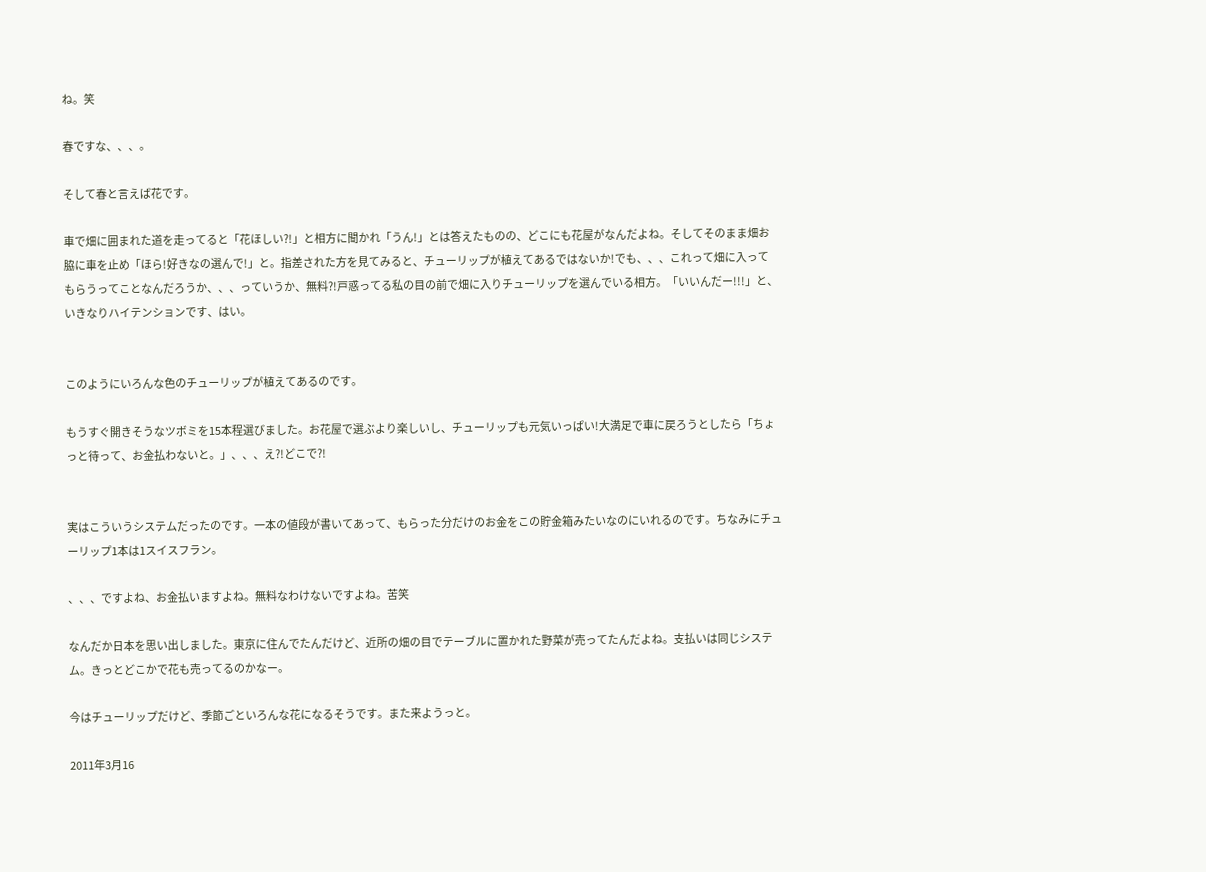ね。笑

春ですな、、、。

そして春と言えば花です。

車で畑に囲まれた道を走ってると「花ほしい?!」と相方に聞かれ「うん!」とは答えたものの、どこにも花屋がなんだよね。そしてそのまま畑お脇に車を止め「ほら!好きなの選んで!」と。指差された方を見てみると、チューリップが植えてあるではないか!でも、、、これって畑に入ってもらうってことなんだろうか、、、っていうか、無料?!戸惑ってる私の目の前で畑に入りチューリップを選んでいる相方。「いいんだー!!!」と、いきなりハイテンションです、はい。


このようにいろんな色のチューリップが植えてあるのです。

もうすぐ開きそうなツボミを15本程選びました。お花屋で選ぶより楽しいし、チューリップも元気いっぱい!大満足で車に戻ろうとしたら「ちょっと待って、お金払わないと。」、、、え?!どこで?!


実はこういうシステムだったのです。一本の値段が書いてあって、もらった分だけのお金をこの貯金箱みたいなのにいれるのです。ちなみにチューリップ1本は1スイスフラン。

、、、ですよね、お金払いますよね。無料なわけないですよね。苦笑

なんだか日本を思い出しました。東京に住んでたんだけど、近所の畑の目でテーブルに置かれた野菜が売ってたんだよね。支払いは同じシステム。きっとどこかで花も売ってるのかなー。

今はチューリップだけど、季節ごといろんな花になるそうです。また来ようっと。

2011年3月16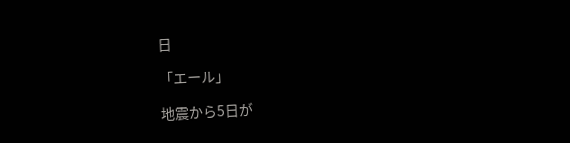日

「エール」

地震から5日が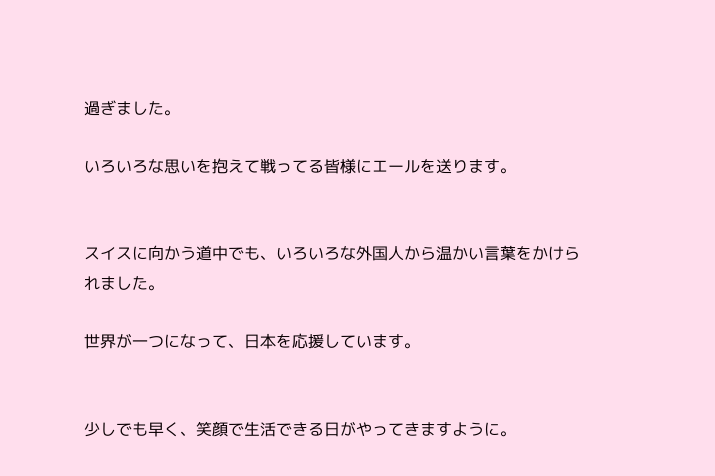過ぎました。

いろいろな思いを抱えて戦ってる皆様にエールを送ります。


スイスに向かう道中でも、いろいろな外国人から温かい言葉をかけられました。

世界が一つになって、日本を応援しています。


少しでも早く、笑顔で生活できる日がやってきますように。